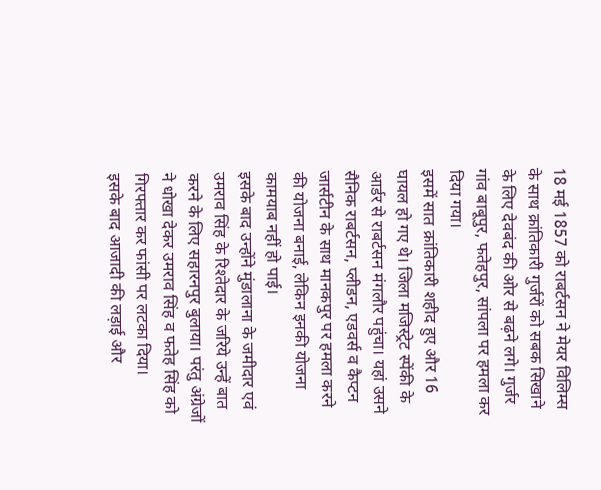18 मई 1857 को राबर्टसन ने मेयर विलिम्स के साथ क्रांतिकारी गुर्जरों को सबक सिखाने के लिए देवबंद की ओर से बढ़ने लगे। गुर्जर गांव बाबूपुर, फतेहपुर, सांपला पर हमला कर दिया गया।
इसमें सात क्रांतिकारी शहीद हुए और 16 घायल हो गए थे। जिला मजिस्ट्रेट स्पेंकी के आर्डर से राबर्टसन मंगलौर पहुंचा। यहां उसने सैनिक राबर्टसन, प्लीडन, एडवर्स व कैप्टन जार्सटीन के साथ मानकपुर पर हमला करने की योजना बनाई, लेकिन इनकी योजना कामयाब नहीं हो पाई।
इसके बाद उन्होंने मुंडालाना के जमीदार एवं उमराव सिंह के रिश्तेदार के जरिये उन्हें बात करने के लिए सहारनपुर बुलाया। परंतु अंग्रेजों ने धोखा देकर उमराव सिंह व फतेह सिंह को गिरफ्तार कर फांसी पर लटका दिया।
इसके बाद आजादी की लड़ाई और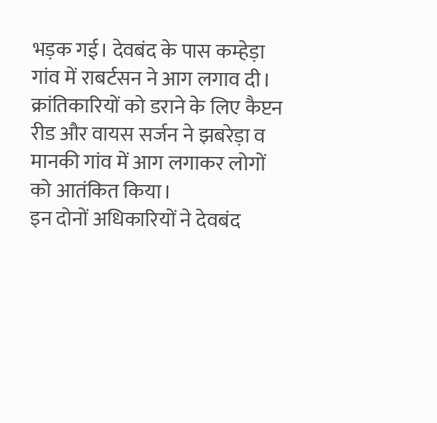भड़क गई। देवबंद के पास कम्हेड़ा गांव में राबर्टसन ने आग लगाव दी।
क्रांतिकारियों को डराने के लिए कैप्टन रीड और वायस सर्जन ने झबरेड़ा व मानकी गांव में आग लगाकर लोगों को आतंकित किया।
इन दोनों अधिकारियों ने देवबंद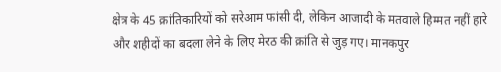क्षेत्र के 45 क्रांतिकारियों को सरेआम फांसी दी, लेकिन आजादी के मतवाले हिम्मत नहीं हारे और शहीदों का बदला लेने के लिए मेरठ की क्रांति से जुड़ गए। मानकपुर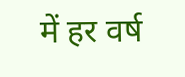में हर वर्ष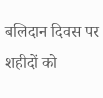बलिदान दिवस पर शहीदों को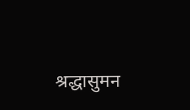श्रद्धासुमन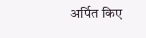अर्पित किए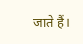जाते हैं।